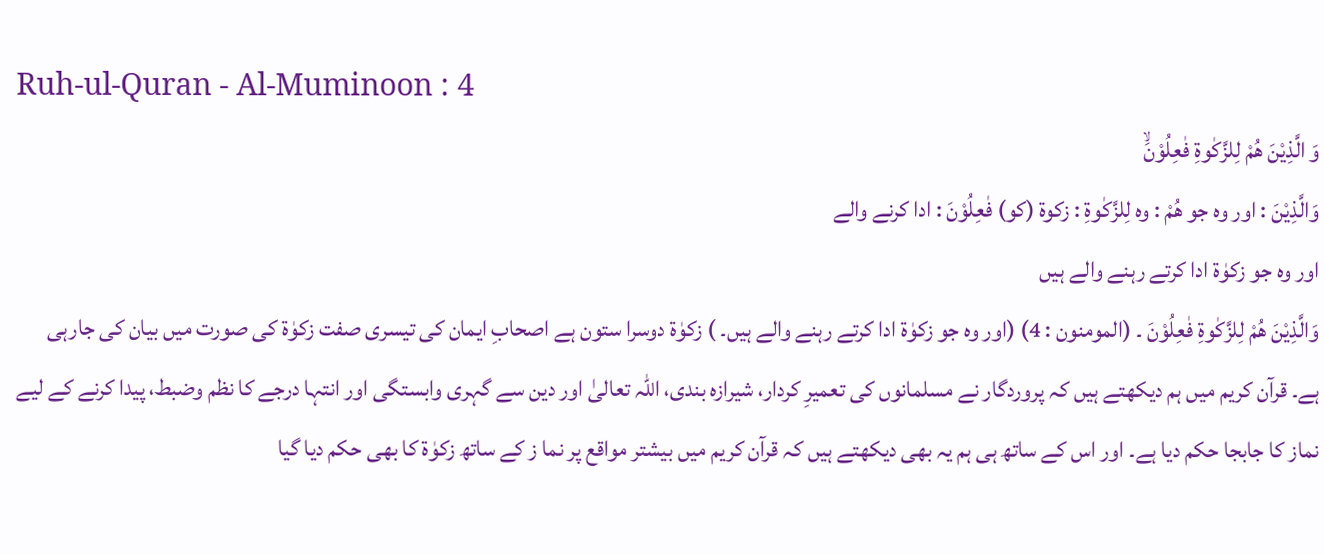Ruh-ul-Quran - Al-Muminoon : 4
وَ الَّذِیْنَ هُمْ لِلزَّكٰوةِ فٰعِلُوْنَۙ
وَالَّذِيْنَ : اور وہ جو هُمْ : وہ لِلزَّكٰوةِ : زکوۃ (کو) فٰعِلُوْنَ : ادا کرنے والے
اور وہ جو زکوٰۃ ادا کرتے رہنے والے ہیں
وَالَّذِیْنَ ھُمْ لِلزَّکٰوۃِ فٰعِلُوْنَ ۔ (المومنون : 4) (اور وہ جو زکوٰۃ ادا کرتے رہنے والے ہیں۔ ) زکوٰۃ دوسرا ستون ہے اصحابِ ایمان کی تیسری صفت زکوٰۃ کی صورت میں بیان کی جارہی ہے۔ قرآن کریم میں ہم دیکھتے ہیں کہ پروردگار نے مسلمانوں کی تعمیرِ کردار، شیرازہ بندی، اللہ تعالیٰ اور دین سے گہری وابستگی اور انتہا درجے کا نظم وضبط، پیدا کرنے کے لیے نماز کا جابجا حکم دیا ہے۔ اور اس کے ساتھ ہی ہم یہ بھی دیکھتے ہیں کہ قرآن کریم میں بیشتر مواقع پر نما ز کے ساتھ زکوٰۃ کا بھی حکم دیا گیا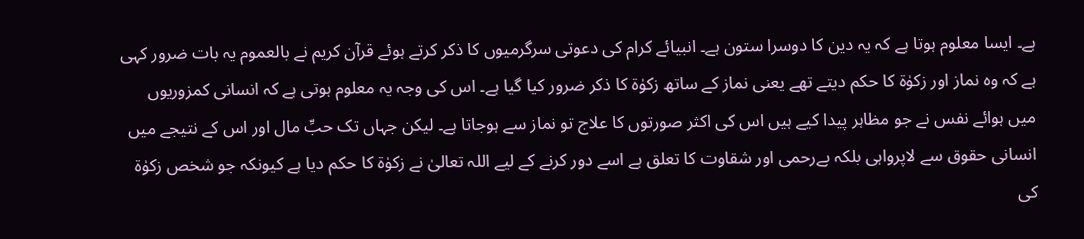ہے۔ ایسا معلوم ہوتا ہے کہ یہ دین کا دوسرا ستون ہے۔ انبیائے کرام کی دعوتی سرگرمیوں کا ذکر کرتے ہوئے قرآن کریم نے بالعموم یہ بات ضرور کہی ہے کہ وہ نماز اور زکوٰۃ کا حکم دیتے تھے یعنی نماز کے ساتھ زکوٰۃ کا ذکر ضرور کیا گیا ہے۔ اس کی وجہ یہ معلوم ہوتی ہے کہ انسانی کمزوریوں میں ہوائے نفس نے جو مظاہر پیدا کیے ہیں اس کی اکثر صورتوں کا علاج تو نماز سے ہوجاتا ہے۔ لیکن جہاں تک حبِّ مال اور اس کے نتیجے میں انسانی حقوق سے لاپرواہی بلکہ بےرحمی اور شقاوت کا تعلق ہے اسے دور کرنے کے لیے اللہ تعالیٰ نے زکوٰۃ کا حکم دیا ہے کیونکہ جو شخص زکوٰۃ کی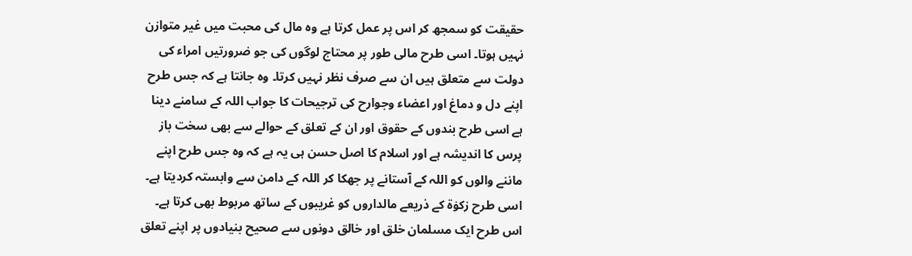حقیقت کو سمجھ کر اس پر عمل کرتا ہے وہ مال کی محبت میں غیر متوازن نہیں ہوتا۔ اسی طرح مالی طور پر محتاج لوگوں کی جو ضرورتیں امراء کی دولت سے متعلق ہیں ان سے صرف نظر نہیں کرتا۔ وہ جانتا ہے کہ جس طرح اپنے دل و دماغ اور اعضاء وجوارح کی ترجیحات کا جواب اللہ کے سامنے دینا ہے اسی طرح بندوں کے حقوق اور ان کے تعلق کے حوالے سے بھی سخت باز پرس کا اندیشہ ہے اور اسلام کا اصل حسن ہی یہ ہے کہ وہ جس طرح اپنے ماننے والوں کو اللہ کے آستانے پر جھکا کر اللہ کے دامن سے وابستہ کردیتا ہے۔ اسی طرح زکوٰۃ کے ذریعے مالداروں کو غریبوں کے ساتھ مربوط بھی کرتا ہے۔ اس طرح ایک مسلمان خلق اور خالق دونوں سے صحیح بنیادوں پر اپنے تعلق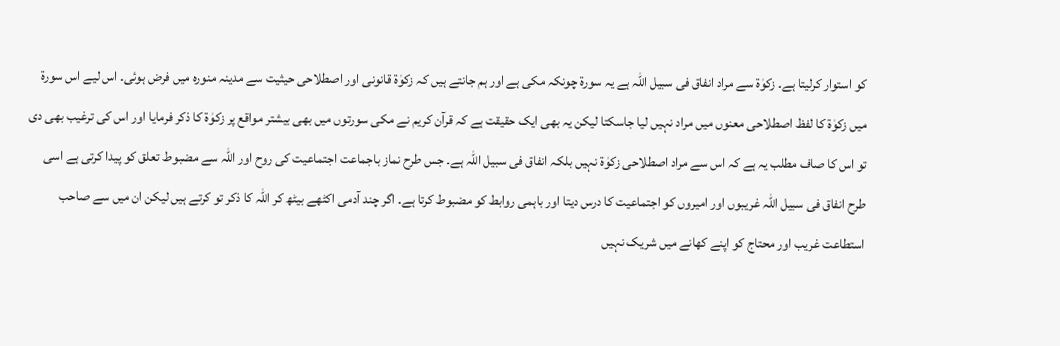کو استوار کرلیتا ہے۔ زکوٰۃ سے مراد انفاق فی سبیل اللہ ہے یہ سورة چونکہ مکی ہے اور ہم جانتے ہیں کہ زکوٰۃ قانونی اور اصطلاحی حیثیت سے مدینہ منورہ میں فرض ہوئی۔ اس لیے اس سورة میں زکوٰۃ کا لفظ اصطلاحی معنوں میں مراد نہیں لیا جاسکتا لیکن یہ بھی ایک حقیقت ہے کہ قرآن کریم نے مکی سورتوں میں بھی بیشتر مواقع پر زکوٰۃ کا ذکر فرمایا اور اس کی ترغیب بھی دی تو اس کا صاف مطلب یہ ہے کہ اس سے مراد اصطلاحی زکوٰۃ نہیں بلکہ انفاق فی سبیل اللہ ہے۔ جس طرح نماز باجماعت اجتماعیت کی روح اور اللہ سے مضبوط تعلق کو پیدا کرتی ہے اسی طرح انفاق فی سبیل اللہ غریبوں اور امیروں کو اجتماعیت کا درس دیتا اور باہمی روابط کو مضبوط کرتا ہے۔ اگر چند آدمی اکٹھے بیٹھ کر اللہ کا ذکر تو کرتے ہیں لیکن ان میں سے صاحب استطاعت غریب اور محتاج کو اپنے کھانے میں شریک نہیں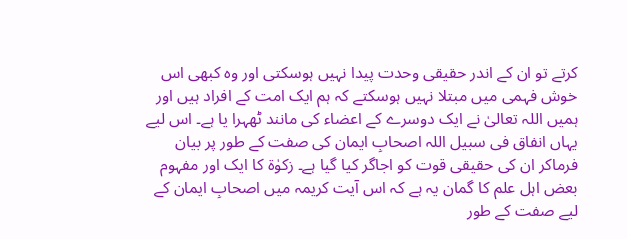کرتے تو ان کے اندر حقیقی وحدت پیدا نہیں ہوسکتی اور وہ کبھی اس خوش فہمی میں مبتلا نہیں ہوسکتے کہ ہم ایک امت کے افراد ہیں اور ہمیں اللہ تعالیٰ نے ایک دوسرے کے اعضاء کی مانند ٹھہرا یا ہے۔ اس لیے یہاں انفاق فی سبیل اللہ اصحابِ ایمان کی صفت کے طور پر بیان فرماکر ان کی حقیقی قوت کو اجاگر کیا گیا ہے۔ زکوٰۃ کا ایک اور مفہوم بعض اہل علم کا گمان یہ ہے کہ اس آیت کریمہ میں اصحابِ ایمان کے لیے صفت کے طور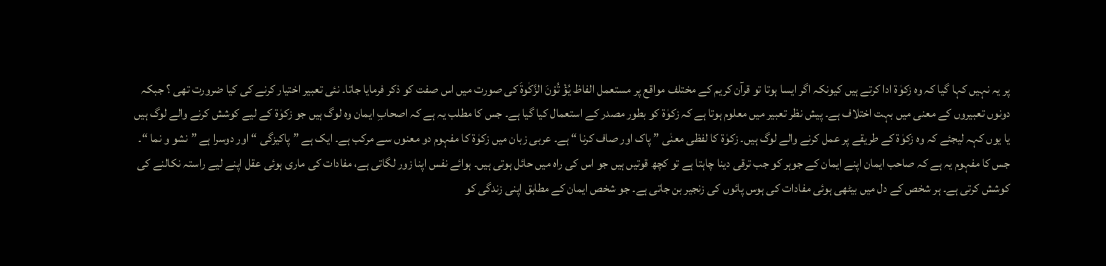پر یہ نہیں کہا گیا کہ وہ زکوٰۃ ادا کرتے ہیں کیونکہ اگر ایسا ہوتا تو قرآن کریم کے مختلف مواقع پر مستعمل الفاظ یُؤْ تُوْنَ الزَّکٰوۃَ کی صورت میں اس صفت کو ذکر فرمایا جاتا۔ نئی تعبیر اختیار کرنے کی کیا ضرورت تھی ؟ جبکہ دونوں تعبیروں کے معنی میں بہت اختلاف ہے۔ پیش نظر تعبیر میں معلوم ہوتا ہے کہ زکوٰۃ کو بطور مصدر کے استعمال کیا گیا ہے۔ جس کا مطلب یہ ہے کہ اصحابِ ایمان وہ لوگ ہیں جو زکوٰۃ کے لیے کوشش کرنے والے لوگ ہیں یا یوں کہہ لیجئے کہ وہ زکوٰۃ کے طریقے پر عمل کرنے والے لوگ ہیں۔ زکوٰۃ کا لفظی معنٰی ” پاک اور صاف کرنا “ ہے۔ عربی زبان میں زکوٰۃ کا مفہوم دو معنوں سے مرکب ہے۔ ایک ہے ” پاکیزگی “ اور دوسرا ہے ” نشو و نما “۔ جس کا مفہوم یہ ہے کہ صاحب ایمان اپنے ایمان کے جوہر کو جب ترقی دینا چاہتا ہے تو کچھ قوتیں ہیں جو اس کی راہ میں حائل ہوتی ہیں۔ ہوائے نفس اپنا زور لگاتی ہے، مفادات کی ماری ہوئی عقل اپنے لیے راستہ نکالنے کی کوشش کرتی ہے۔ ہر شخص کے دل میں بیٹھی ہوئی مفادات کی ہوس پائوں کی زنجیر بن جاتی ہے۔ جو شخص ایمان کے مطابق اپنی زندگی کو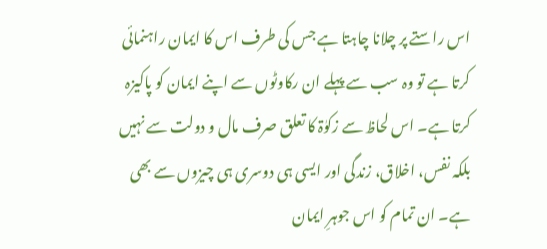اس راستے پر چلانا چاہتا ہے جس کی طرف اس کا ایمان راہنمائی کرتا ہے تو وہ سب سے پہلے ان رکاوٹوں سے اپنے ایمان کو پاکیزہ کرتا ہے۔ اس لحاظ سے زکوٰۃ کا تعلق صرف مال و دولت سے نہیں بلکہ نفس، اخلاق، زندگی اور ایسی ہی دوسری ہی چیزوں سے بھی ہے۔ ان تمام کو اس جوہرِ ایمان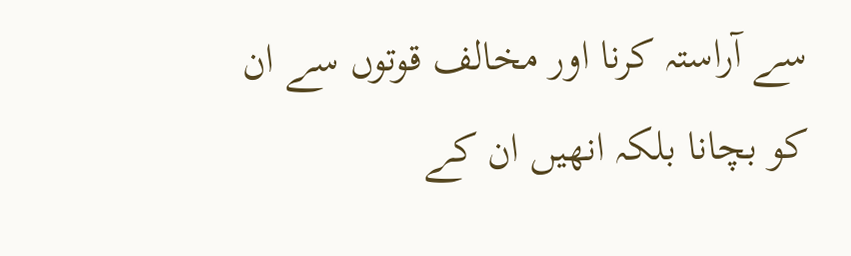سے آراستہ کرنا اور مخالف قوتوں سے ان کو بچانا بلکہ انھیں ان کے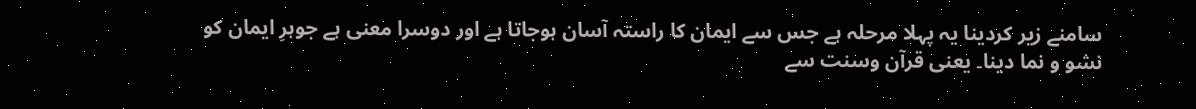سامنے زیر کردینا یہ پہلا مرحلہ ہے جس سے ایمان کا راستہ آسان ہوجاتا ہے اور دوسرا معنی ہے جوہرِ ایمان کو نشو و نما دینا۔ یعنی قرآن وسنت سے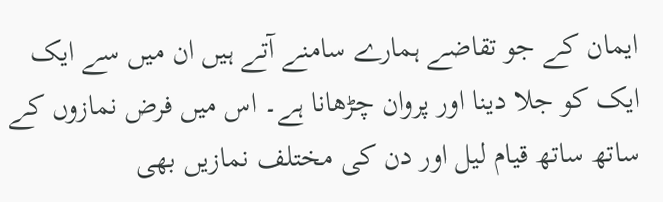ایمان کے جو تقاضے ہمارے سامنے آتے ہیں ان میں سے ایک ایک کو جلا دینا اور پروان چڑھانا ہے۔ اس میں فرض نمازوں کے ساتھ ساتھ قیام لیل اور دن کی مختلف نمازیں بھی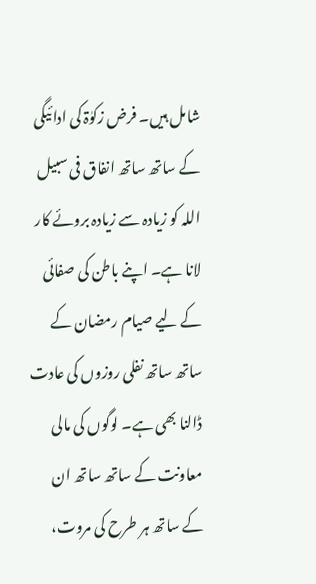شامل ہیں۔ فرض زکوٰۃ کی ادائیگی کے ساتھ ساتھ انفاق فی سبیل اللہ کو زیادہ سے زیادہ بروئے کار لانا ہے۔ اپنے باطن کی صفائی کے لیے صیام رمضان کے ساتھ ساتھ نفلی روزوں کی عادت ڈالنا بھی ہے۔ لوگوں کی مالی معاونت کے ساتھ ساتھ ان کے ساتھ ہر طرح کی مروت،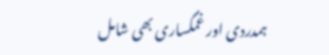ہمدردی اور غمگساری بھی شامل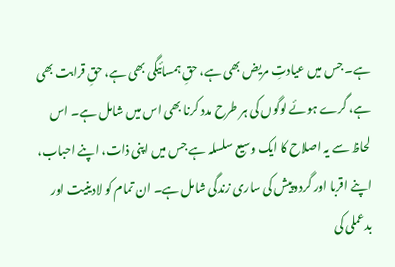ہے۔ جس میں عیادتِ مریض بھی ہے، حقِ ہمسائیگی بھی ہے، حقِ قرابت بھی ہے، گرے ہوئے لوگوں کی ہر طرح مدد کرنا بھی اس میں شامل ہے۔ اس لحاظ سے یہ اصلاح کا ایک وسیع سلسلہ ہے جس میں اپنی ذات، اپنے احباب، اپنے اقربا اور گردوپیش کی ساری زندگی شامل ہے۔ ان تمام کو لادینیت اور بدعملی کی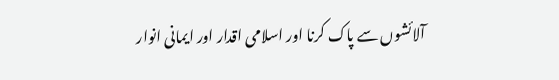آلائشوں سے پاک کرنا اور اسلامی اقدار اور ایمانی انوار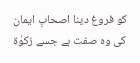کو فروغ دینا اصحابِ ایمان کی وہ صفت ہے جسے زکوٰۃ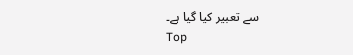سے تعبیر کیا گیا ہے۔
Top